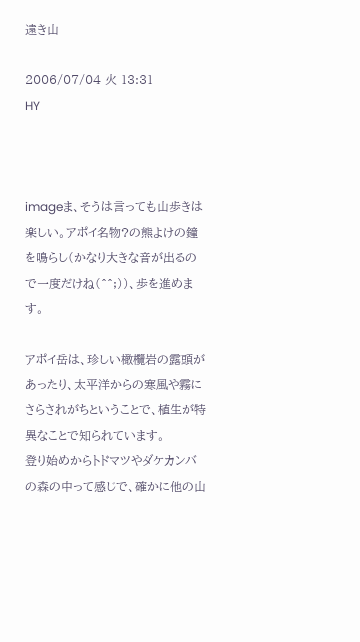遠き山

2006/07/04 火 13:31
HY



imageま、そうは言っても山歩きは楽しい。アポイ名物?の熊よけの鐘を鳴らし(かなり大きな音が出るので一度だけね(^^;))、歩を進めます。

アポイ岳は、珍しい橄欖岩の露頭があったり、太平洋からの寒風や霧にさらされがちということで、植生が特異なことで知られています。
登り始めからトドマツやダケカンバの森の中って感じで、確かに他の山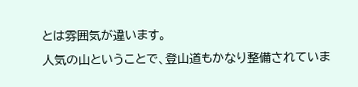とは雰囲気が違います。
人気の山ということで、登山道もかなり整備されていま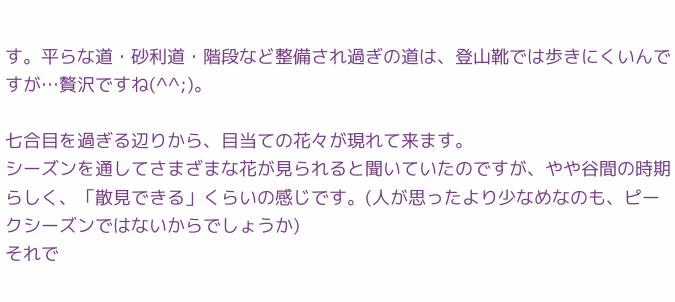す。平らな道・砂利道・階段など整備され過ぎの道は、登山靴では歩きにくいんですが…贅沢ですね(^^;)。

七合目を過ぎる辺りから、目当ての花々が現れて来ます。
シーズンを通してさまざまな花が見られると聞いていたのですが、やや谷間の時期らしく、「散見できる」くらいの感じです。(人が思ったより少なめなのも、ピークシーズンではないからでしょうか)
それで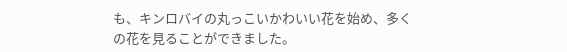も、キンロバイの丸っこいかわいい花を始め、多くの花を見ることができました。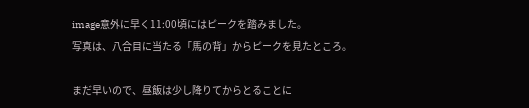image意外に早く11:00頃にはピークを踏みました。
写真は、八合目に当たる「馬の背」からピークを見たところ。

まだ早いので、昼飯は少し降りてからとることに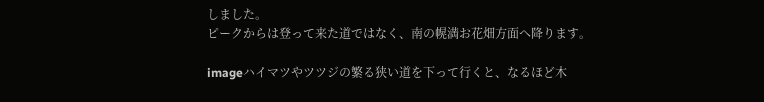しました。
ピークからは登って来た道ではなく、南の幌満お花畑方面へ降ります。

imageハイマツやツツジの繁る狭い道を下って行くと、なるほど木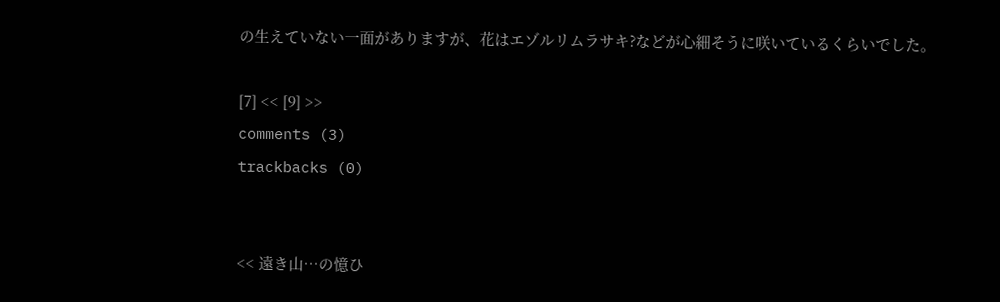の生えていない一面がありますが、花はエゾルリムラサキ?などが心細そうに咲いているくらいでした。

[7] << [9] >>
comments (3)
trackbacks (0)


<< 遠き山…の憶ひ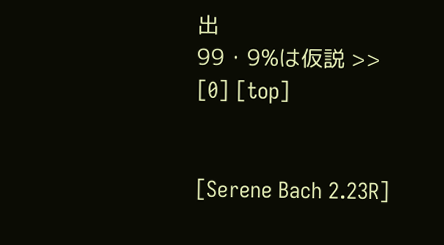出
99・9%は仮説 >>
[0] [top]


[Serene Bach 2.23R]